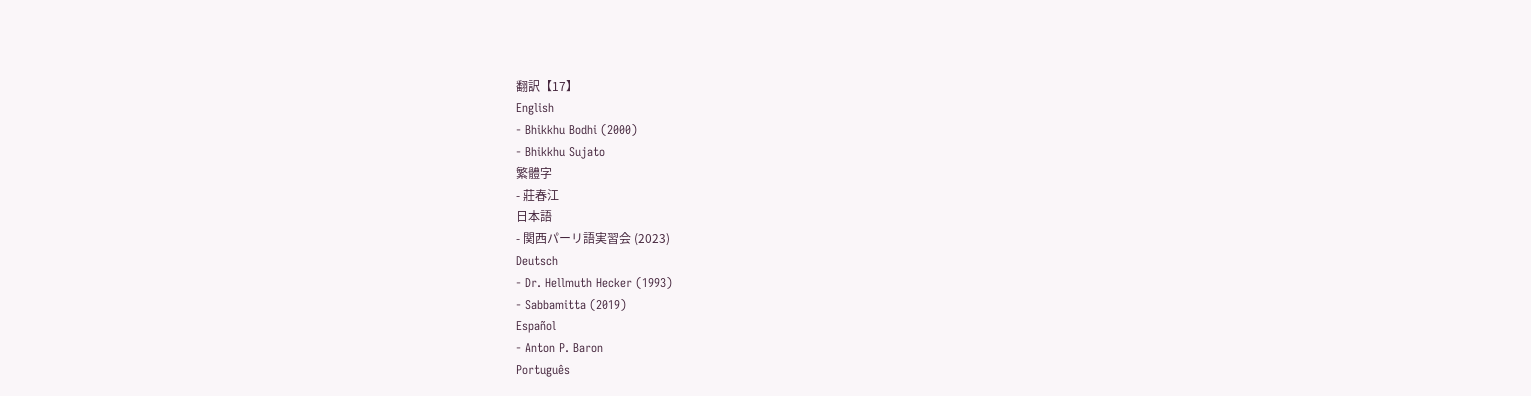翻訳【17】
English
- Bhikkhu Bodhi (2000)
- Bhikkhu Sujato
繁體字
- 莊春江
日本語
- 関西パーリ語実習会 (2023)
Deutsch
- Dr. Hellmuth Hecker (1993)
- Sabbamitta (2019)
Español
- Anton P. Baron
Português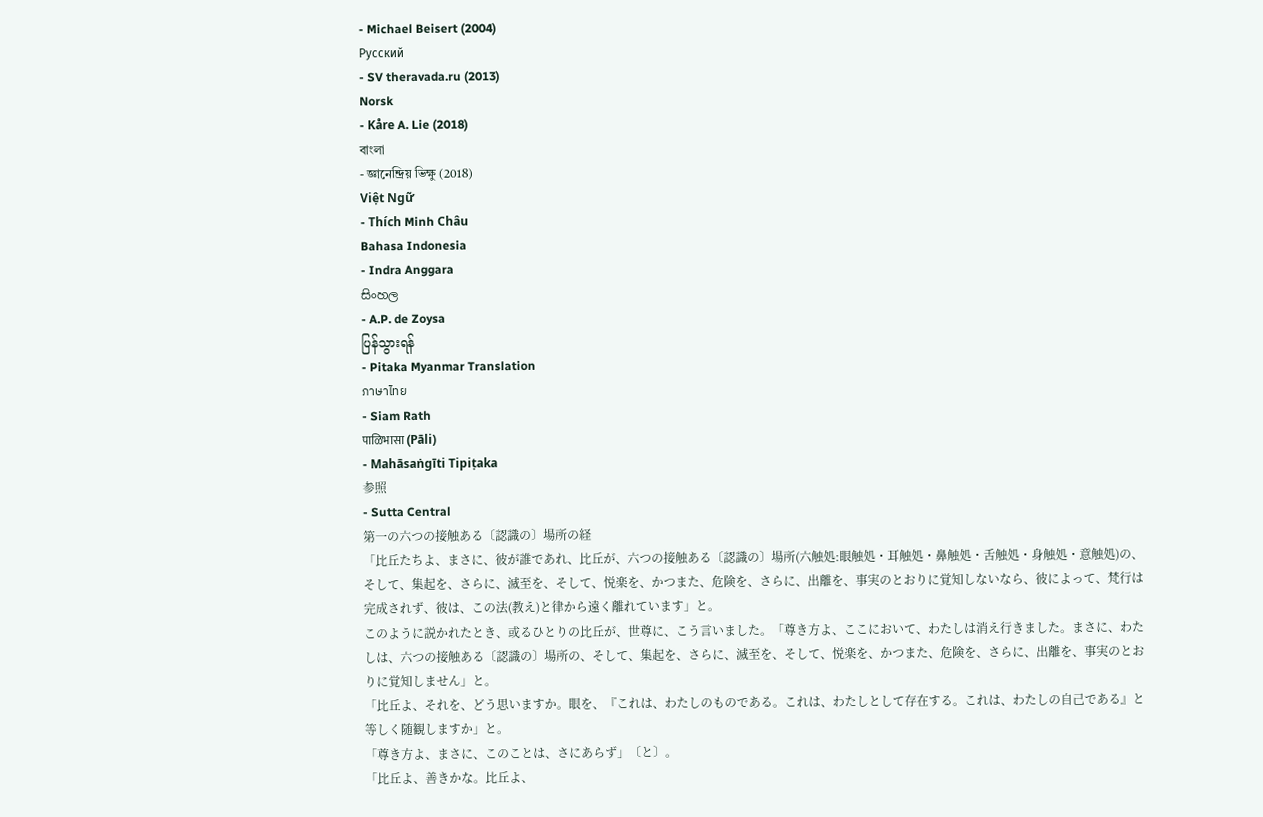- Michael Beisert (2004)
Русский
- SV theravada.ru (2013)
Norsk
- Kåre A. Lie (2018)
বাংলা
- জ্ঞানেন্দ্রিয় ভিক্ষু (2018)
Việt Ngữ
- Thích Minh Châu
Bahasa Indonesia
- Indra Anggara
සිංහල
- A.P. de Zoysa
ပြန်သွားရန်
- Pitaka Myanmar Translation
ภาษาไทย
- Siam Rath
पाळिभासा (Pāli)
- Mahāsaṅgīti Tipiṭaka
参照
- Sutta Central
第一の六つの接触ある〔認識の〕場所の経
「比丘たちよ、まさに、彼が誰であれ、比丘が、六つの接触ある〔認識の〕場所(六触処:眼触処・耳触処・鼻触処・舌触処・身触処・意触処)の、そして、集起を、さらに、滅至を、そして、悦楽を、かつまた、危険を、さらに、出離を、事実のとおりに覚知しないなら、彼によって、梵行は完成されず、彼は、この法(教え)と律から遠く離れています」と。
このように説かれたとき、或るひとりの比丘が、世尊に、こう言いました。「尊き方よ、ここにおいて、わたしは消え行きました。まさに、わたしは、六つの接触ある〔認識の〕場所の、そして、集起を、さらに、滅至を、そして、悦楽を、かつまた、危険を、さらに、出離を、事実のとおりに覚知しません」と。
「比丘よ、それを、どう思いますか。眼を、『これは、わたしのものである。これは、わたしとして存在する。これは、わたしの自己である』と等しく随観しますか」と。
「尊き方よ、まさに、このことは、さにあらず」〔と〕。
「比丘よ、善きかな。比丘よ、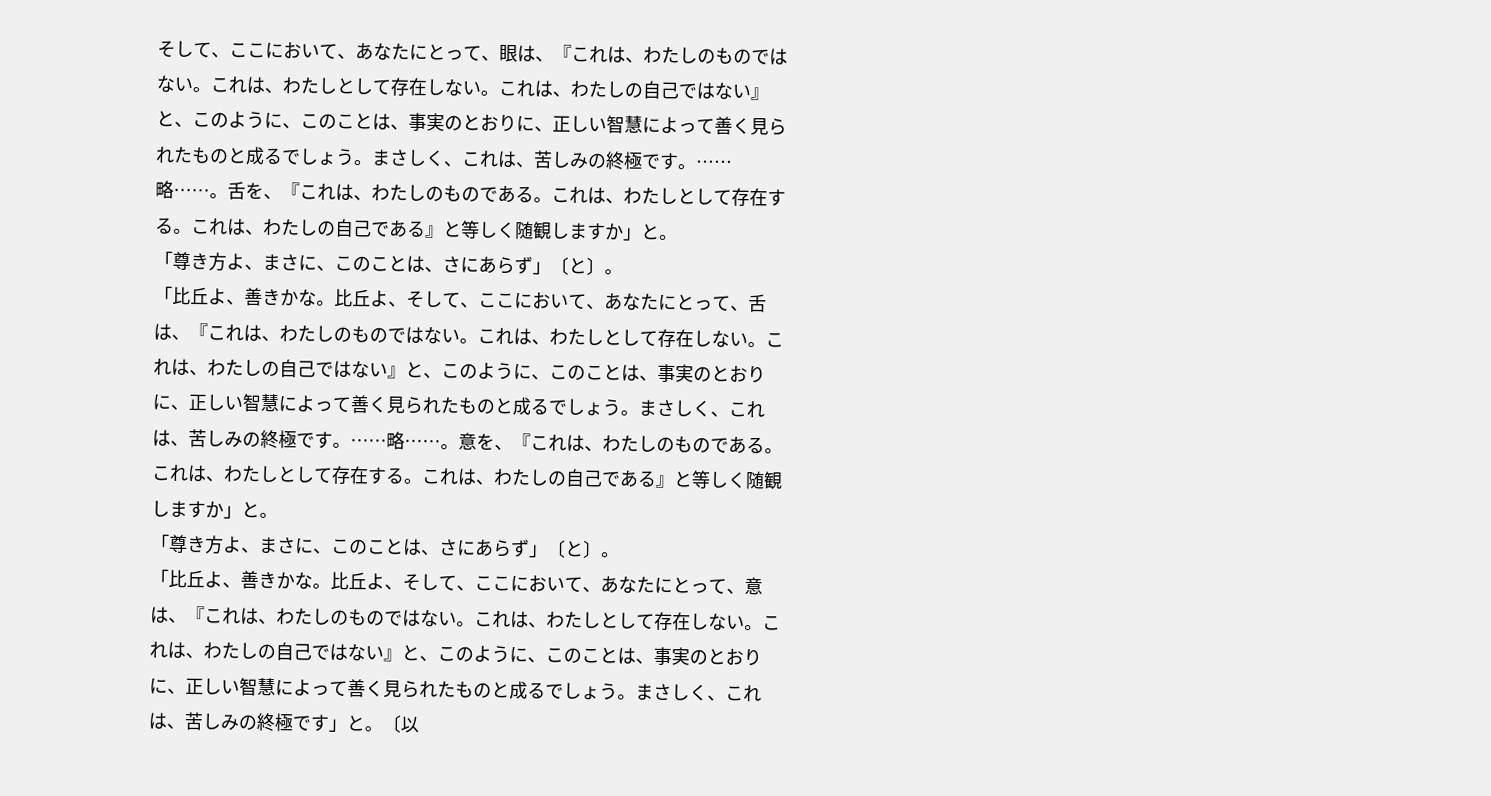そして、ここにおいて、あなたにとって、眼は、『これは、わたしのものではない。これは、わたしとして存在しない。これは、わたしの自己ではない』と、このように、このことは、事実のとおりに、正しい智慧によって善く見られたものと成るでしょう。まさしく、これは、苦しみの終極です。……略……。舌を、『これは、わたしのものである。これは、わたしとして存在する。これは、わたしの自己である』と等しく随観しますか」と。
「尊き方よ、まさに、このことは、さにあらず」〔と〕。
「比丘よ、善きかな。比丘よ、そして、ここにおいて、あなたにとって、舌は、『これは、わたしのものではない。これは、わたしとして存在しない。これは、わたしの自己ではない』と、このように、このことは、事実のとおりに、正しい智慧によって善く見られたものと成るでしょう。まさしく、これは、苦しみの終極です。……略……。意を、『これは、わたしのものである。これは、わたしとして存在する。これは、わたしの自己である』と等しく随観しますか」と。
「尊き方よ、まさに、このことは、さにあらず」〔と〕。
「比丘よ、善きかな。比丘よ、そして、ここにおいて、あなたにとって、意は、『これは、わたしのものではない。これは、わたしとして存在しない。これは、わたしの自己ではない』と、このように、このことは、事実のとおりに、正しい智慧によって善く見られたものと成るでしょう。まさしく、これは、苦しみの終極です」と。〔以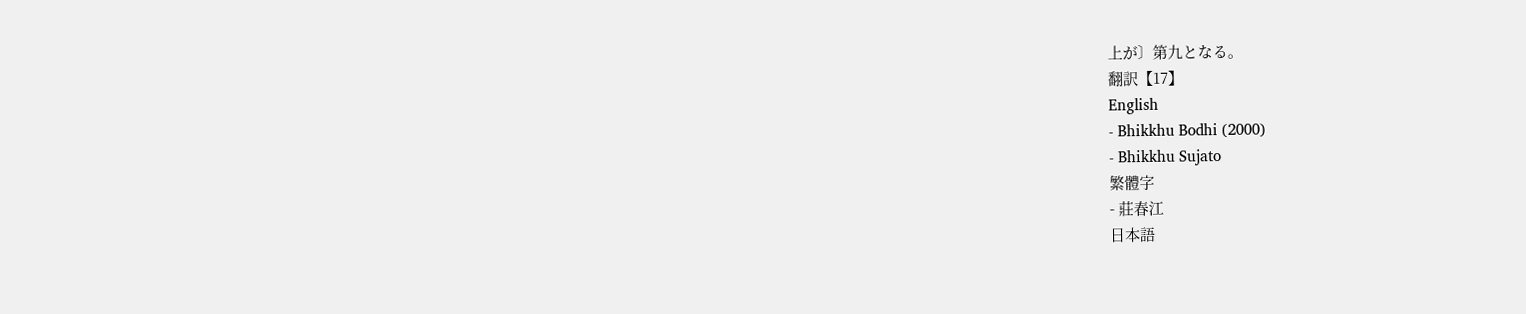上が〕第九となる。
翻訳【17】
English
- Bhikkhu Bodhi (2000)
- Bhikkhu Sujato
繁體字
- 莊春江
日本語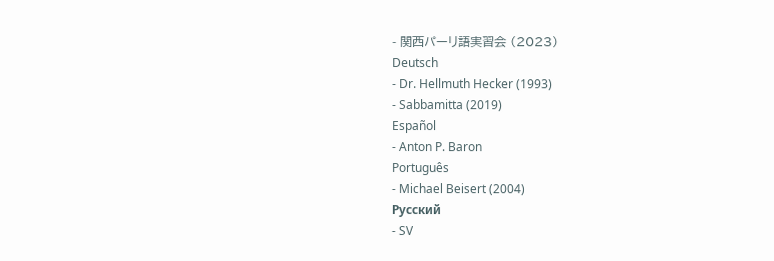- 関西パーリ語実習会 (2023)
Deutsch
- Dr. Hellmuth Hecker (1993)
- Sabbamitta (2019)
Español
- Anton P. Baron
Português
- Michael Beisert (2004)
Русский
- SV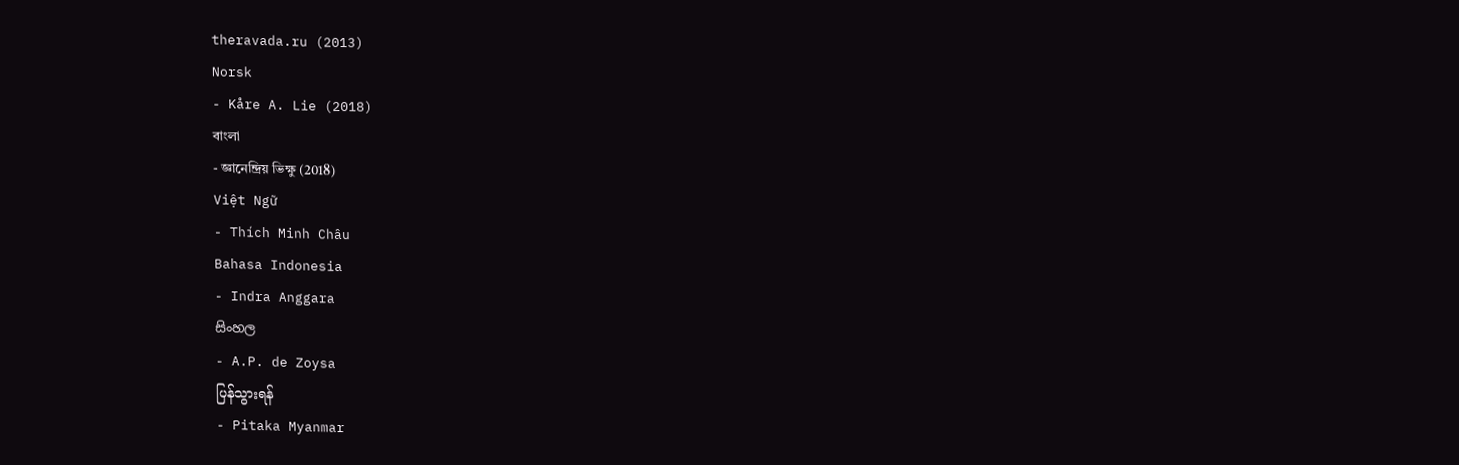theravada.ru (2013)
Norsk
- Kåre A. Lie (2018)
বাংলা
- জ্ঞানেন্দ্রিয় ভিক্ষু (2018)
Việt Ngữ
- Thích Minh Châu
Bahasa Indonesia
- Indra Anggara
සිංහල
- A.P. de Zoysa
ပြန်သွားရန်
- Pitaka Myanmar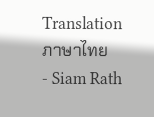Translation
ภาษาไทย
- Siam Rath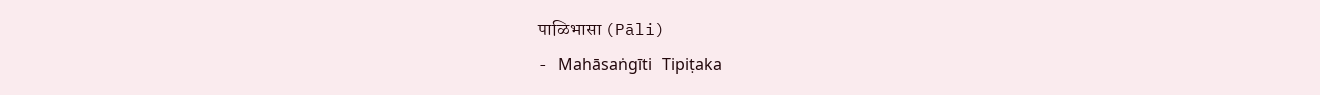पाळिभासा (Pāli)
- Mahāsaṅgīti Tipiṭaka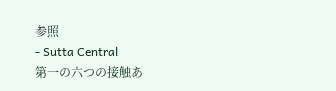参照
- Sutta Central
第一の六つの接触あ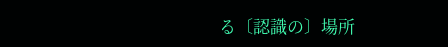る〔認識の〕場所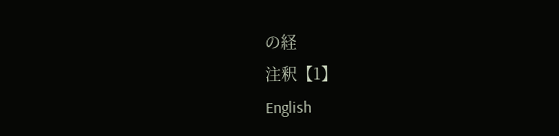の経
注釈【1】
English